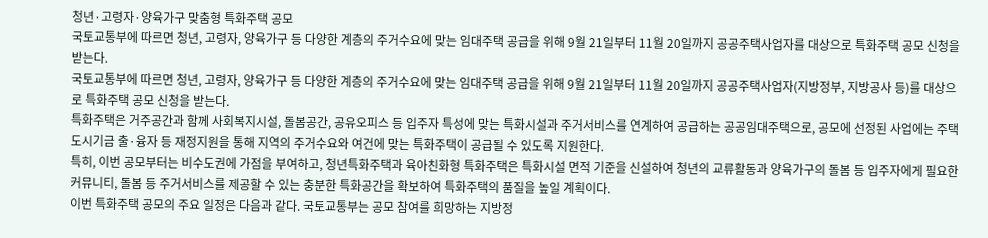청년·고령자·양육가구 맞춤형 특화주택 공모
국토교통부에 따르면 청년, 고령자, 양육가구 등 다양한 계층의 주거수요에 맞는 임대주택 공급을 위해 9월 21일부터 11월 20일까지 공공주택사업자를 대상으로 특화주택 공모 신청을 받는다.
국토교통부에 따르면 청년, 고령자, 양육가구 등 다양한 계층의 주거수요에 맞는 임대주택 공급을 위해 9월 21일부터 11월 20일까지 공공주택사업자(지방정부, 지방공사 등)를 대상으로 특화주택 공모 신청을 받는다.
특화주택은 거주공간과 함께 사회복지시설, 돌봄공간, 공유오피스 등 입주자 특성에 맞는 특화시설과 주거서비스를 연계하여 공급하는 공공임대주택으로, 공모에 선정된 사업에는 주택도시기금 출·융자 등 재정지원을 통해 지역의 주거수요와 여건에 맞는 특화주택이 공급될 수 있도록 지원한다.
특히, 이번 공모부터는 비수도권에 가점을 부여하고, 청년특화주택과 육아친화형 특화주택은 특화시설 면적 기준을 신설하여 청년의 교류활동과 양육가구의 돌봄 등 입주자에게 필요한 커뮤니티, 돌봄 등 주거서비스를 제공할 수 있는 충분한 특화공간을 확보하여 특화주택의 품질을 높일 계획이다.
이번 특화주택 공모의 주요 일정은 다음과 같다. 국토교통부는 공모 참여를 희망하는 지방정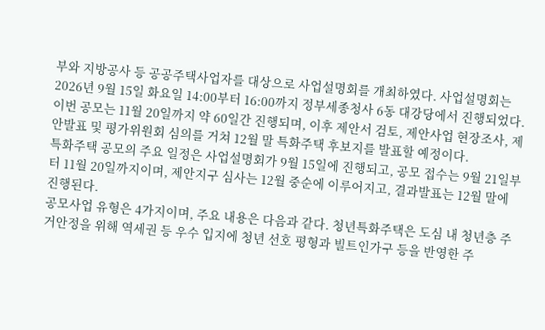부와 지방공사 등 공공주택사업자를 대상으로 사업설명회를 개최하였다. 사업설명회는 2026년 9월 15일 화요일 14:00부터 16:00까지 정부세종청사 6동 대강당에서 진행되었다.
이번 공모는 11월 20일까지 약 60일간 진행되며, 이후 제안서 검토, 제안사업 현장조사, 제안발표 및 평가위원회 심의를 거쳐 12월 말 특화주택 후보지를 발표할 예정이다.
특화주택 공모의 주요 일정은 사업설명회가 9월 15일에 진행되고, 공모 접수는 9월 21일부터 11월 20일까지이며, 제안지구 심사는 12월 중순에 이루어지고, 결과발표는 12월 말에 진행된다.
공모사업 유형은 4가지이며, 주요 내용은 다음과 같다. 청년특화주택은 도심 내 청년층 주거안정을 위해 역세권 등 우수 입지에 청년 선호 평형과 빌트인가구 등을 반영한 주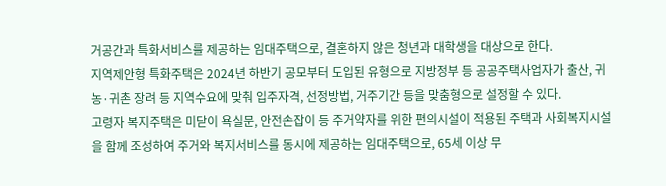거공간과 특화서비스를 제공하는 임대주택으로, 결혼하지 않은 청년과 대학생을 대상으로 한다.
지역제안형 특화주택은 2024년 하반기 공모부터 도입된 유형으로 지방정부 등 공공주택사업자가 출산, 귀농·귀촌 장려 등 지역수요에 맞춰 입주자격, 선정방법, 거주기간 등을 맞춤형으로 설정할 수 있다.
고령자 복지주택은 미닫이 욕실문, 안전손잡이 등 주거약자를 위한 편의시설이 적용된 주택과 사회복지시설을 함께 조성하여 주거와 복지서비스를 동시에 제공하는 임대주택으로, 65세 이상 무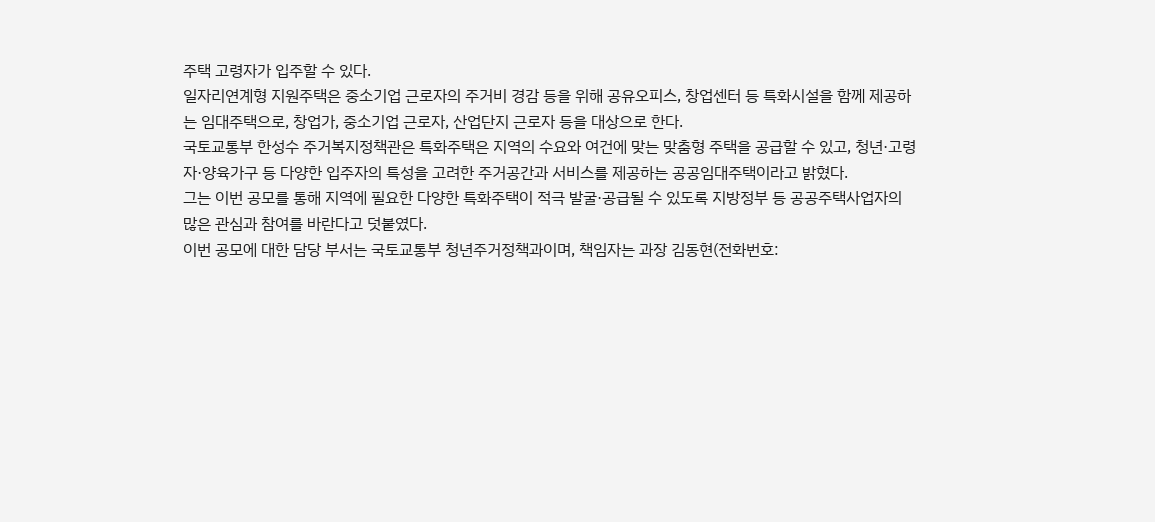주택 고령자가 입주할 수 있다.
일자리연계형 지원주택은 중소기업 근로자의 주거비 경감 등을 위해 공유오피스, 창업센터 등 특화시설을 함께 제공하는 임대주택으로, 창업가, 중소기업 근로자, 산업단지 근로자 등을 대상으로 한다.
국토교통부 한성수 주거복지정책관은 특화주택은 지역의 수요와 여건에 맞는 맞춤형 주택을 공급할 수 있고, 청년·고령자·양육가구 등 다양한 입주자의 특성을 고려한 주거공간과 서비스를 제공하는 공공임대주택이라고 밝혔다.
그는 이번 공모를 통해 지역에 필요한 다양한 특화주택이 적극 발굴·공급될 수 있도록 지방정부 등 공공주택사업자의 많은 관심과 참여를 바란다고 덧붙였다.
이번 공모에 대한 담당 부서는 국토교통부 청년주거정책과이며, 책임자는 과장 김동현(전화번호: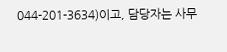044-201-3634)이고, 담당자는 사무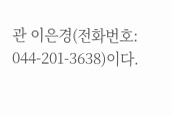관 이은경(전화번호: 044-201-3638)이다.